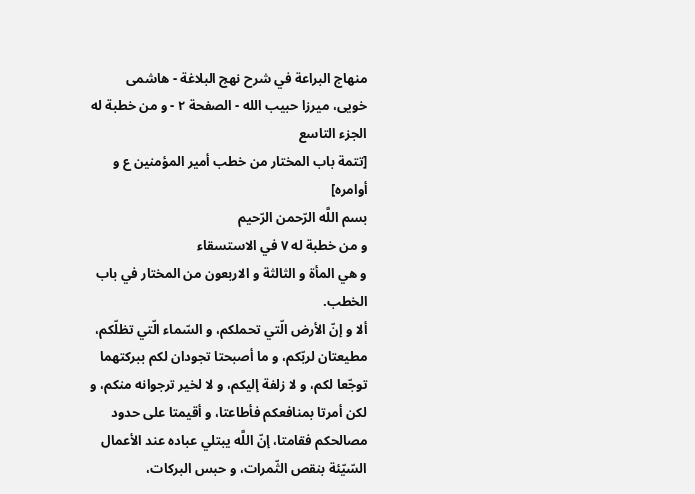منهاج البراعة في شرح نهج البلاغة - هاشمى خويى، ميرزا حبيب الله - الصفحة ٢ - و من خطبة له
الجزء التاسع
[تتمة باب المختار من خطب أمير المؤمنين ع و أوامره]
بسم اللَّه الرّحمن الرّحيم
و من خطبة له ٧ في الاستسقاء
و هي المأة و الثالثة و الاربعون من المختار في باب الخطب.
ألا و إنّ الأرض الّتي تحملكم، و السّماء الّتي تظلّكم، مطيعتان لربّكم، و ما أصبحتا تجودان لكم ببركتهما توجّعا لكم، و لا زلفة إليكم، و لا لخير ترجوانه منكم، و لكن أمرتا بمنافعكم فأطاعتا، و أقيمتا على حدود مصالحكم فقامتا، إنّ اللَّه يبتلي عباده عند الأعمال السّيّئة بنقص الثّمرات، و حبس البركات،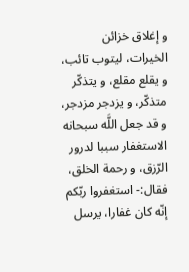و إغلاق خزائن الخيرات، ليتوب تائب، و يقلع مقلع، و يتذكّر متذكّر، و يزدجر مزدجر، و قد جعل اللَّه سبحانه الاستغفار سببا لدرور الرّزق، و رحمة الخلق، فقال:- استغفروا ربّكم إنّه كان غفارا، يرسل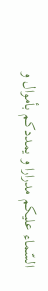السّماء عليكم مدرارا و يمددكم بأموال و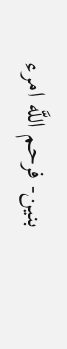بنين- فرحم اللَّه امرء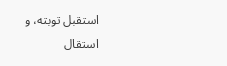استقبل توبته، و استقال